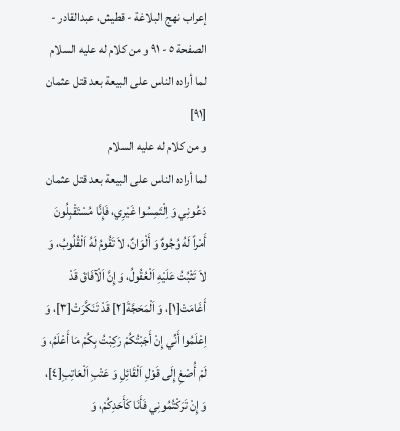إعراب نهج البلاغة - قطیش، عبدالقادر - الصفحة ٥ - ٩١ و من كلام له عليه السلام لما أراده الناس على البيعة بعد قتل عثمان
[٩١]
و من كلام له عليه السلام
لما أراده الناس على البيعة بعد قتل عثمان
دَعُونِي وَ اِلْتَمِسُوا غَيْرِي، فَإِنَّا مُسْتَقْبِلُونَ أَمْراً لَهُ وُجُوهٌ وَ أَلْوَانٌ، لاَ تَقُومُ لَهُ اَلْقُلُوبُ، وَ لاَ تَثْبُتُ عَلَيْهِ اَلْعُقُولُ، وَ إِنَّ اَلْآفَاقَ قَدْ أَغَامَتْ[١]، وَ اَلْمَحَجَّةَ[٢] قَدْ تَنَكَّرَتْ[٣]، وَ اِعْلَمُوا أَنِّي إِنْ أَجَبْتُكُمْ رَكِبْتُ بِكُمْ مَا أَعْلَمُ، وَ لَمْ أُصْغِ إِلَى قَوْلِ اَلْقَائِلِ وَ عَتْبِ اَلْعَاتِبِ[٤]، وَ إِنْ تَرَكْتُمُونِي فَأَنَا كَأَحَدِكُمْ، وَ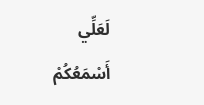لَعَلِّي أَسْمَعُكُمْ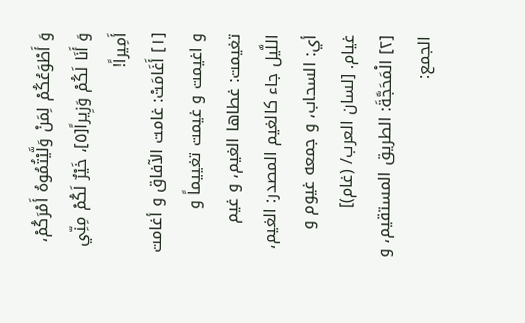وَ أَطْوَعُكُمْ لِمَنْ وَلَّيْتُمُوهُ أَمْرَكُمْ، وَ أَنَا لَكُمْ وَزِيراً[٥]، خَيْرٌ لَكُمْ مِنِّي أَمِيراً!
[١] أَغَامَتْ: غامت الآفاق و أغامت و اغيمت و غيمت تغييماً و تغيمت: غطاها الغيم، و غيم اللَّيل جاء كالغيم المصدر: الغيم، أي: السحاب، و جمعه غيوم و غيام. [لسان العرب/ (غام)]
[٢] الْمَحَجَّةَ: الطريق المستقيم، و الجمع: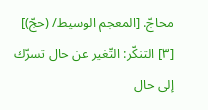محاجّ. [المعجم الوسيط/ (حجّ)]
[٣] التنكّر: التّغير عن حال تسرّك إلى حال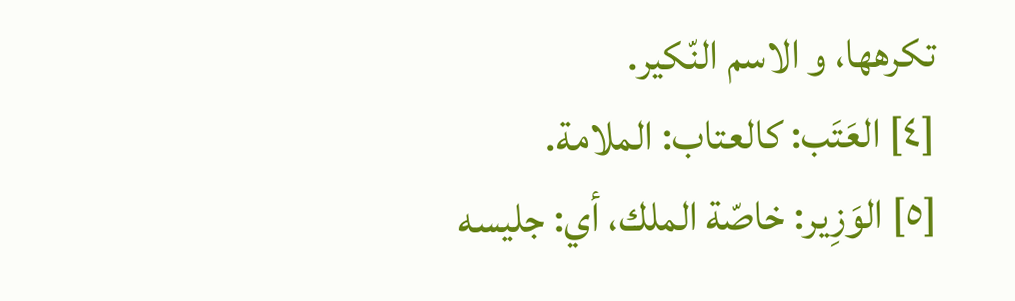تكرهها، و الاسم النّكير.
[٤] العَتَب: كالعتاب: الملامة.
[٥] الوَزِير: خاصّة الملك، أي: جليسه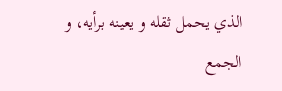الذي يحمل ثقله و يعينه برأيه، و الجمع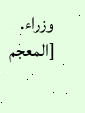وزراء. [المعجم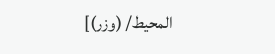المحيط/ (وزر)]